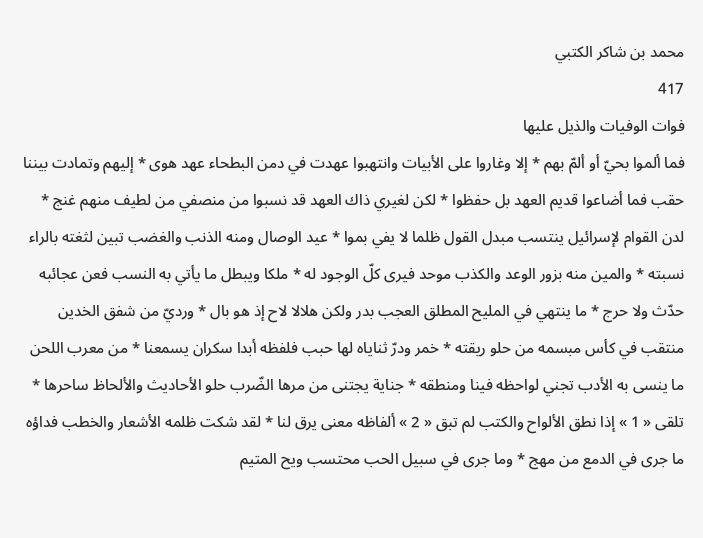محمد بن شاكر الكتبي
417
فوات الوفيات والذيل عليها
فما ألموا بحيّ أو ألمّ بهم * إلا وغاروا على الأبيات وانتهبوا عهدت في دمن البطحاء عهد هوى * إليهم وتمادت بيننا حقب فما أضاعوا قديم العهد بل حفظوا * لكن لغيري ذاك العهد قد نسبوا من منصفي من لطيف منهم غنج * لدن القوام لإسرائيل ينتسب مبدل القول ظلما لا يفي بموا * عيد الوصال ومنه الذنب والغضب تبين لثغته بالراء نسبته * والمين منه بزور الوعد والكذب موحد فيرى كلّ الوجود له * ملكا ويبطل ما يأتي به النسب فعن عجائبه حدّث ولا حرج * ما ينتهي في المليح المطلق العجب بدر ولكن هلالا لاح إذ هو بال * ورديّ من شفق الخدين منتقب في كأس مبسمه من حلو ريقته * خمر ودرّ ثناياه لها حبب فلفظه أبدا سكران يسمعنا * من معرب اللحن ما ينسى به الأدب تجني لواحظه فينا ومنطقه * جناية يجتنى من مرها الضّرب حلو الأحاديث والألحاظ ساحرها * تلقى « 1 » إذا نطق الألواح والكتب لم تبق « 2 » ألفاظه معنى يرق لنا * لقد شكت ظلمه الأشعار والخطب فداؤه ما جرى في الدمع من مهج * وما جرى في سبيل الحب محتسب ويح المتيم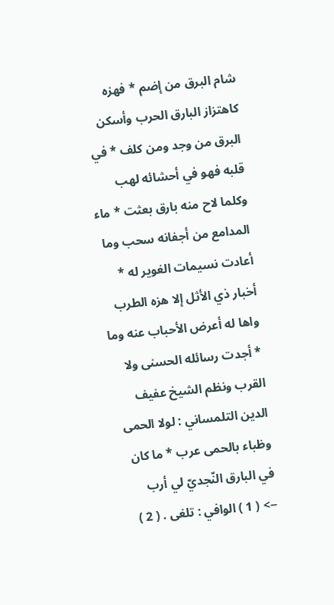شام البرق من إضم * فهزه كاهتزاز البارق الحرب وأسكن البرق من وجد ومن كلف * في قلبه فهو في أحشائه لهب وكلما لاح منه بارق بعثت * ماء المدامع من أجفانه سحب وما أعادت نسيمات الغوير له * أخبار ذي الأثل إلا هزه الطرب واها له أعرض الأحباب عنه وما * أجدت رسائله الحسنى ولا القرب ونظم الشيخ عفيف الدين التلمساني : لولا الحمى وظباء بالحمى عرب * ما كان في البارق النّجديّ لي أرب
--> ( 1 ) الوافي : تلغى . ( 2 )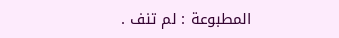المطبوعة : لم تنف .